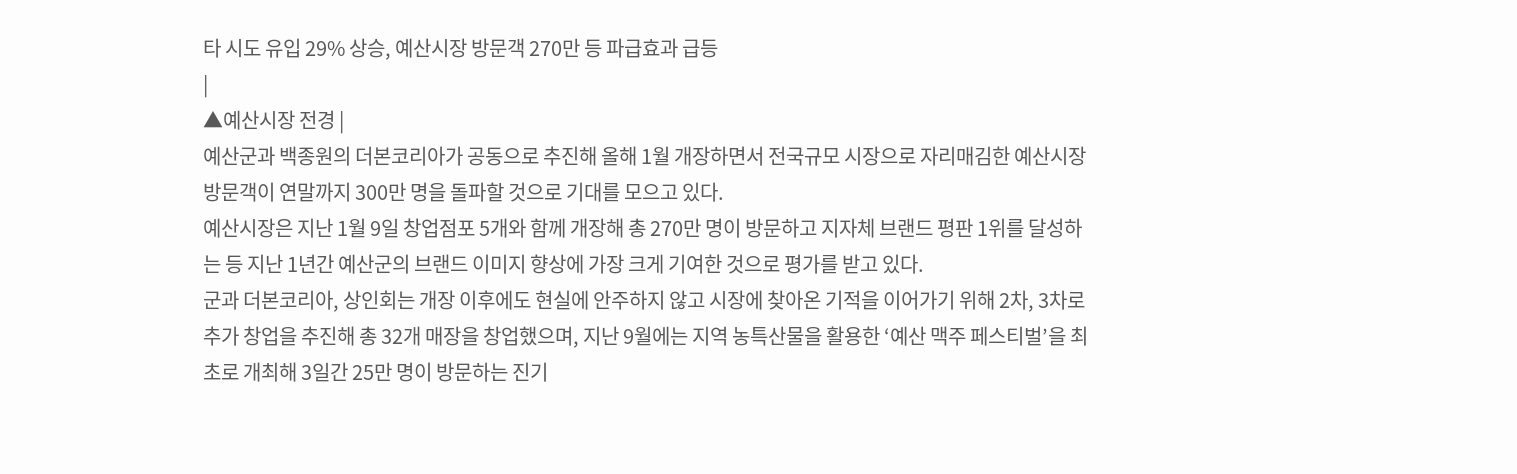타 시도 유입 29% 상승, 예산시장 방문객 270만 등 파급효과 급등
|
▲예산시장 전경 |
예산군과 백종원의 더본코리아가 공동으로 추진해 올해 1월 개장하면서 전국규모 시장으로 자리매김한 예산시장 방문객이 연말까지 300만 명을 돌파할 것으로 기대를 모으고 있다.
예산시장은 지난 1월 9일 창업점포 5개와 함께 개장해 총 270만 명이 방문하고 지자체 브랜드 평판 1위를 달성하는 등 지난 1년간 예산군의 브랜드 이미지 향상에 가장 크게 기여한 것으로 평가를 받고 있다.
군과 더본코리아, 상인회는 개장 이후에도 현실에 안주하지 않고 시장에 찾아온 기적을 이어가기 위해 2차, 3차로 추가 창업을 추진해 총 32개 매장을 창업했으며, 지난 9월에는 지역 농특산물을 활용한 ‘예산 맥주 페스티벌’을 최초로 개최해 3일간 25만 명이 방문하는 진기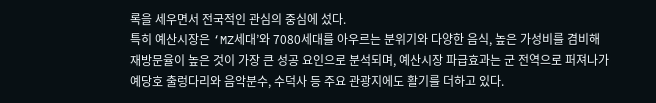록을 세우면서 전국적인 관심의 중심에 섰다.
특히 예산시장은 ‘MZ세대’와 7080세대를 아우르는 분위기와 다양한 음식, 높은 가성비를 겸비해 재방문율이 높은 것이 가장 큰 성공 요인으로 분석되며, 예산시장 파급효과는 군 전역으로 퍼져나가 예당호 출렁다리와 음악분수, 수덕사 등 주요 관광지에도 활기를 더하고 있다.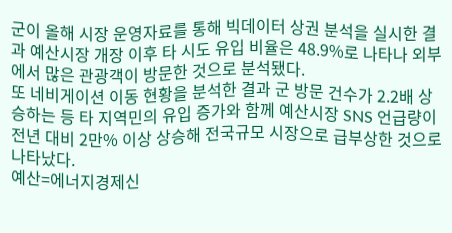군이 올해 시장 운영자료를 통해 빅데이터 상권 분석을 실시한 결과 예산시장 개장 이후 타 시도 유입 비율은 48.9%로 나타나 외부에서 많은 관광객이 방문한 것으로 분석됐다.
또 네비게이션 이동 현황을 분석한 결과 군 방문 건수가 2.2배 상승하는 등 타 지역민의 유입 증가와 함께 예산시장 SNS 언급량이 전년 대비 2만% 이상 상승해 전국규모 시장으로 급부상한 것으로 나타났다.
예산=에너지경제신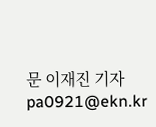문 이재진 기자 pa0921@ekn.kr